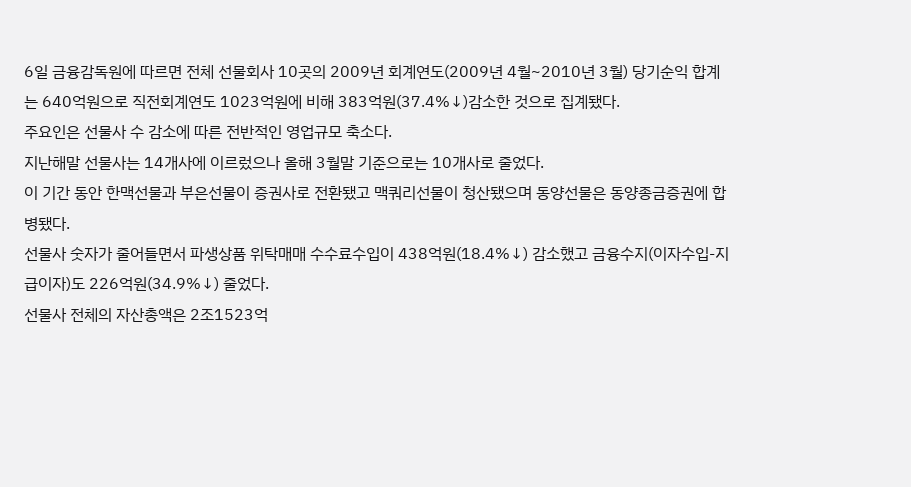6일 금융감독원에 따르면 전체 선물회사 10곳의 2009년 회계연도(2009년 4월~2010년 3월) 당기순익 합계는 640억원으로 직전회계연도 1023억원에 비해 383억원(37.4%↓)감소한 것으로 집계됐다.
주요인은 선물사 수 감소에 따른 전반적인 영업규모 축소다.
지난해말 선물사는 14개사에 이르렀으나 올해 3월말 기준으로는 10개사로 줄었다.
이 기간 동안 한맥선물과 부은선물이 증권사로 전환됐고 맥쿼리선물이 청산됐으며 동양선물은 동양종금증권에 합병됐다.
선물사 숫자가 줄어들면서 파생상품 위탁매매 수수료수입이 438억원(18.4%↓) 감소했고 금융수지(이자수입-지급이자)도 226억원(34.9%↓) 줄었다.
선물사 전체의 자산총액은 2조1523억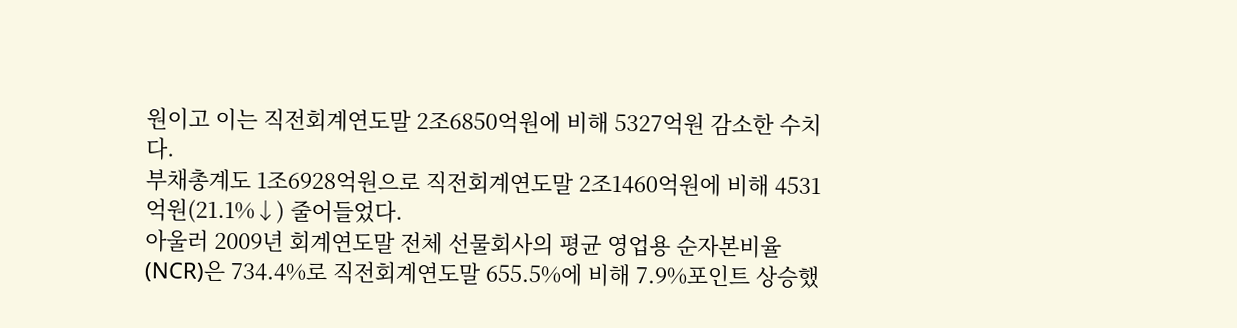원이고 이는 직전회계연도말 2조6850억원에 비해 5327억원 감소한 수치다.
부채총계도 1조6928억원으로 직전회계연도말 2조1460억원에 비해 4531억원(21.1%↓) 줄어들었다.
아울러 2009년 회계연도말 전체 선물회사의 평균 영업용 순자본비율(NCR)은 734.4%로 직전회계연도말 655.5%에 비해 7.9%포인트 상승했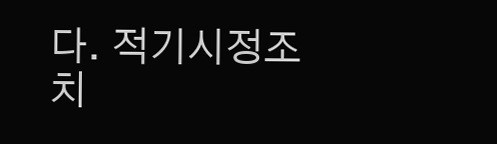다. 적기시정조치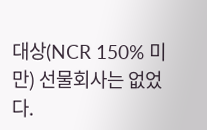대상(NCR 150% 미만) 선물회사는 없었다.